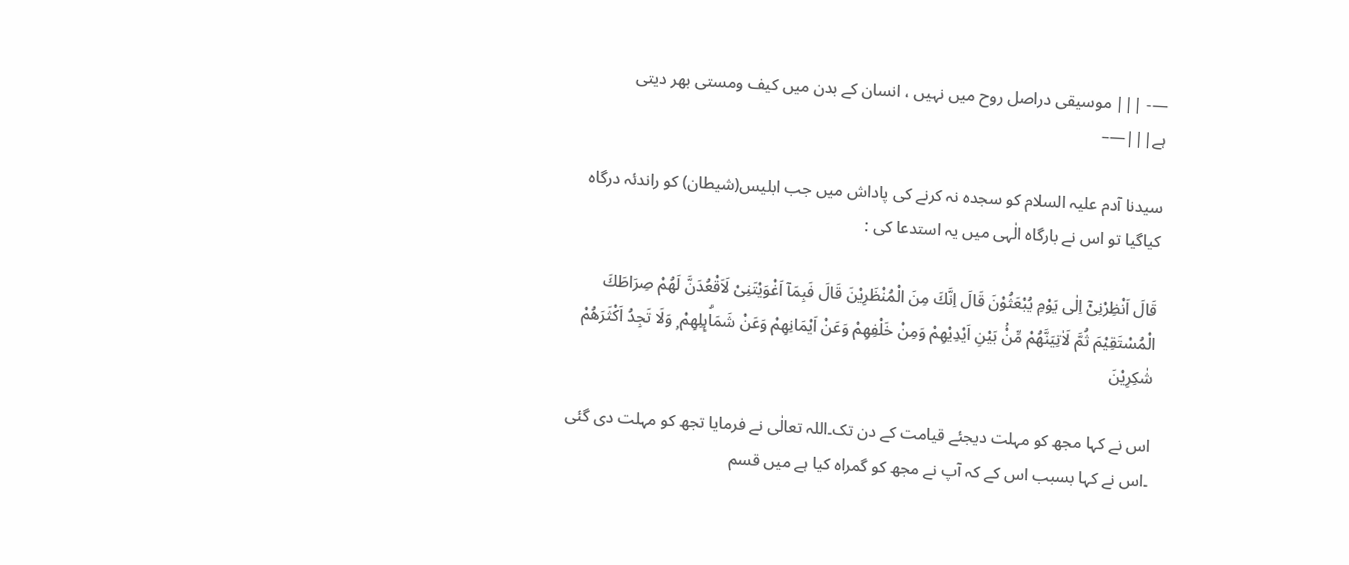—- ||| موسیقی دراصل روح میں نہیں ، انسان کے بدن میں کیف ومستی بھر دیتی ہے|||—–

سیدنا آدم علیہ السلام کو سجدہ نہ کرنے کی پاداش میں جب ابلیس(شیطان) کو راندئہ درگاہ کیاگیا تو اس نے بارگاہ الٰہی میں یہ استدعا کی :

قَالَ اَنْظِرْنِیْٓ اِلٰی یَوْمِ یُبْعَثُوْنَ قَالَ اِنَّكَ مِنَ الْمُنْظَرِیْنَ قَالَ فَبِمَآ اَغْوَیْتَنِیْ لَاَقْعُدَنَّ لَهُمْ صِرَاطَكَ الْمُسْتَقِیْمَ ثُمَّ لَاٰتِیَنَّهُمْ مِّنْۢ بَیْنِ اَیْدِیْهِمْ وَمِنْ خَلْفِهِمْ وَعَنْ اَیْمَانِهِمْ وَعَنْ شَمَاۗىِٕلِهِمْ ۭ وَلَا تَجِدُ اَكْثَرَهُمْ شٰكِرِیْنَ

اس نے کہا مجھ کو مہلت دیجئے قیامت کے دن تک۔اللہ تعالٰی نے فرمایا تجھ کو مہلت دی گئی ۔اس نے کہا بسبب اس کے کہ آپ نے مجھ کو گمراہ کیا ہے میں قسم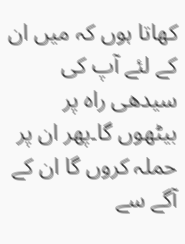کھاتا ہوں کہ میں ان کے لئے آپ کی سیدھی راہ پر بیٹھوں گا۔پھر ان پر حملہ کروں گا ان کے آگے سے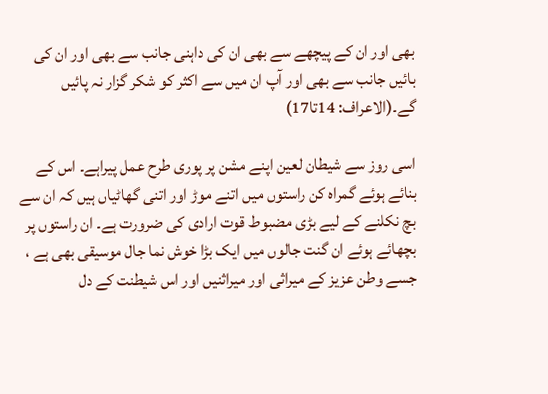بھی اور ان کے پیچھے سے بھی ان کی داہنی جانب سے بھی اور ان کی بائیں جانب سے بھی اور آپ ان میں سے اکثر کو شکر گزار نہ پائیں گے۔(الاعراف: 14تا17)

اسی روز سے شیطان لعین اپنے مشن پر پوری طرح عمل پیراہے۔ اس کے بنائے ہوئے گمراہ کن راستوں میں اتنے موڑ اور اتنی گھاٹیاں ہیں کہ ان سے بچ نکلنے کے لیے بڑی مضبوط قوت ارادی کی ضرورت ہے۔ ان راستوں پر بچھائے ہوئے ان گنت جالوں میں ایک بڑا خوش نما جال موسیقی بھی ہے ، جسے وطن عزیز کے میراثی اور میراثنیں اور اس شیطنت کے دل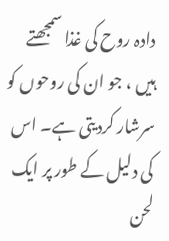دادہ روح کی غذا سمجھتے ہیں ، جو ان کی روحوں کو سرشار کردیتی ہے۔ اس کی دلیل کے طور پر ایک لحن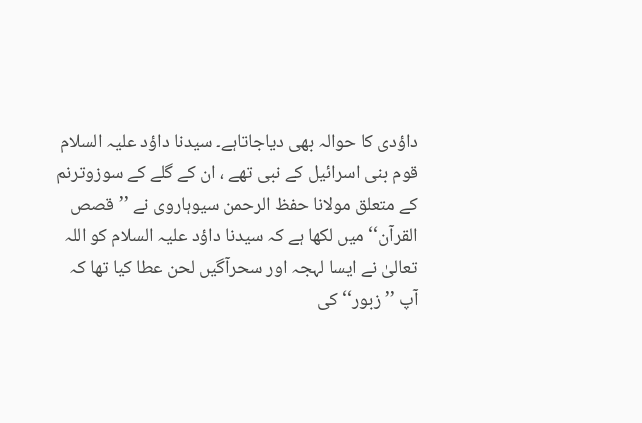داؤدی کا حوالہ بھی دیاجاتاہے۔ سیدنا داؤد علیہ السلام قوم بنی اسرائیل کے نبی تھے ، ان کے گلے کے سوزوترنم کے متعلق مولانا حفظ الرحمن سیوہاروی نے ’’قصص القرآن‘‘ میں لکھا ہے کہ سیدنا داؤد علیہ السلام کو اللہ تعالیٰ نے ایسا لہجہ اور سحرآگیں لحن عطا کیا تھا کہ آپ ’’زبور‘‘ کی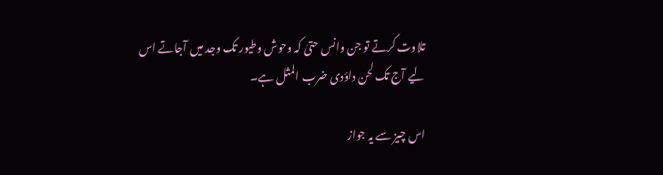تلاوت کرتے تو جن وانس حتیٰ کہ وحوش وطیور تک وجد میں آجاتے اس لیے آج تک لحن داؤدی ضرب المثل ہے۔

اس چیز سے یہ جواز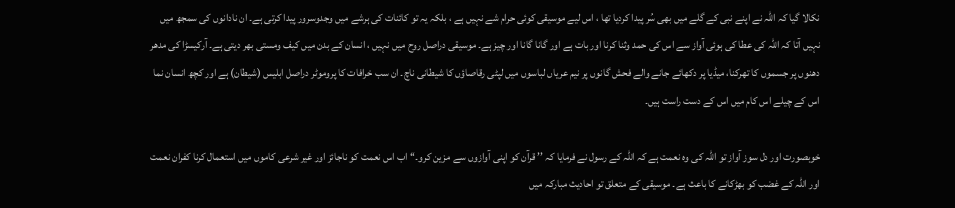نکالا گیا کہ اللہ نے اپنے نبی کے گلے میں بھی سُر پیدا کردیا تھا ، اس لیے موسیقی کوئی حرام شے نہیں ہے ، بلکہ یہ تو کائنات کی ہرشے میں وجدوسرور پیدا کرتی ہے۔ ان نادانوں کی سمجھ میں نہیں آتا کہ اللہ کی عطا کی ہوئی آواز سے اس کی حمد وثنا کرنا اور بات ہے اور گانا گانا اور چیز ہے۔ موسیقی دراصل روح میں نہیں ، انسان کے بدن میں کیف ومستی بھر دیتی ہے۔ آرکیسڑا کی مدھر دھنوں پر جسموں کا تھرکنا، میڈیا پر دکھائے جانے والے فحش گانوں پر نیم عریاں لباسوں میں لپٹی رقاصاؤں کا شیطانی ناچ۔ ان سب خرافات کا پروموٹر دراصل ابلیس (شیطان) ہے اور کچھ انسان نما اس کے چیلے اس کام میں اس کے دست راست ہیں۔

خوبصورت اور دل سوز آواز تو اللہ کی وہ نعمت ہے کہ اللہ کے رسول نے فرمایا کہ ’’ قرآن کو اپنی آوازوں سے مزین کرو۔‘‘ اب اس نعمت کو ناجائز اور غیر شرعی کاموں میں استعمال کرنا کفران نعمت اور اللہ کے غضب کو بھڑکانے کا باعث ہے۔ موسیقی کے متعلق تو احادیث مبارکہ میں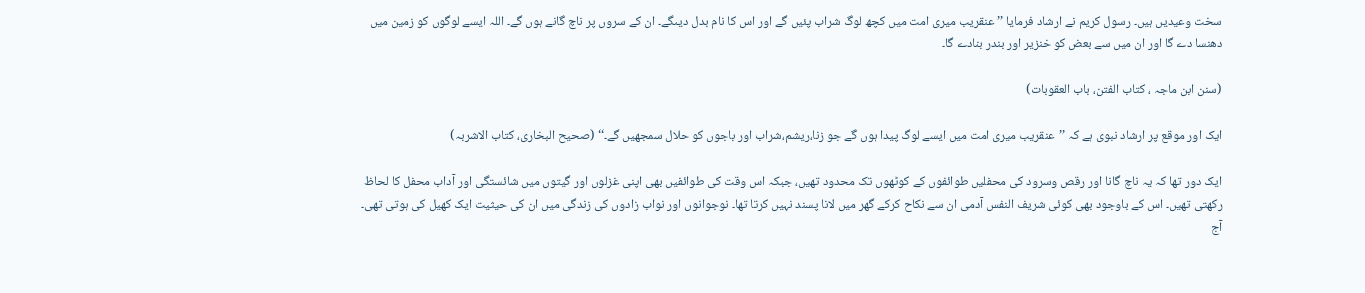سخت وعیدیں ہیں۔ رسول کریم نے ارشاد فرمایا ’’ عنقریب میری امت میں کچھ لوگ شراب پئیں گے اور اس کا نام بدل دیںگے۔ ان کے سروں پر ناچ گانے ہوں گے۔ اللہ ایسے لوگوں کو زمین میں دھنسا دے گا اور ان میں سے بعض کو خنزیر اور بندر بنادے گا۔

(سنن ابن ماجہ ، کتاب الفتن، باب العقوبات)

ایک اور موقع پر ارشاد نبوی ہے کہ ’’عنقریب میری امت میں ایسے لوگ پیدا ہوں گے جو زنا،ریشم،شراب اور باجوں کو حلال سمجھیں گے۔‘‘ (صحیح البخاری، کتاب الاشربہ)

ایک دور تھا کہ یہ ناچ گانا اور رقص وسرود کی محفلیں طوائفوں کے کوٹھوں تک محدود تھیں، جبکہ اس وقت کی طوائفیں بھی اپنی غزلوں اور گیتوں میں شائستگی اور آداب محفل کا لحاظ رکھتی تھیں۔ اس کے باوجود بھی کوئی شریف النفس آدمی ان سے نکاح کرکے گھر میں لانا پسند نہیں کرتا تھا۔ نوجوانوں اور نواب زادوں کی زندگی میں ان کی حیثیت ایک کھیل کی ہوتی تھی۔ آج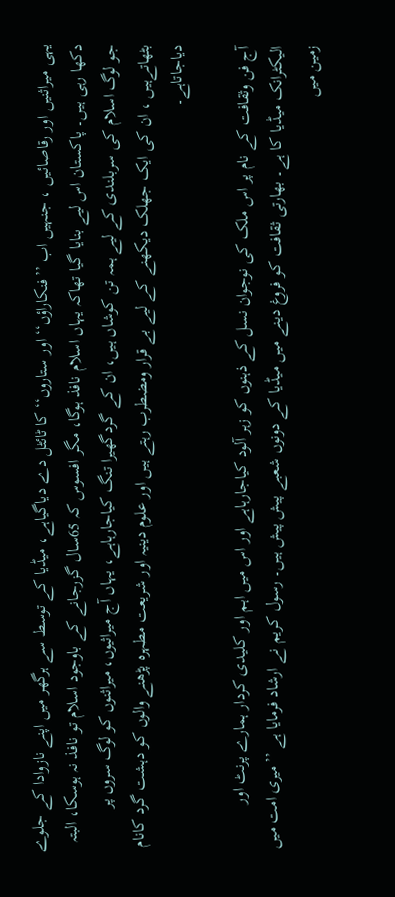یہی میراثنیں اور رقاصائیں ، جنہیں اب ’’فنکاراؤں‘‘اور ستاروں‘‘ کا ٹائٹل دے دیاگیاہے، میڈیا کے توسط سے ہرگھر میں اپنے نازوادا کے جلوے دکھا رہی ہیں۔ پاکستان اس لیے بنایا گیا تھاکہ یہاں اسلام نافذ ہوگا، مگر افسوس کہ 65سال گزرجانے کے باوجود اسلام تو نافذ نہ ہوسکا، البتہ جو لوگ اسلام کی سربلندی کے لیے ہمہ تن کوشاں ہیں، ان کے گردگھیرا تنگ کیاجارہاہے، یہاں آج میراثیوں، میراثنوں کو لوگ سروں پر بٹھاتےہیں ، ان کی ایک جھلک دیکھنے کے لیے بے قرار ومضطرب رہتے ہیں اور علوم دینیہ اور شریعت مطہرہ پڑھنے والوں کو دہشت گرد کانام دیاجاتاہے۔

آج فن وثقافت کے نام پر اس ملک کی نوجوان نسل کے ذہنوں کو زہر آلود کیاجارہاہے اور اس میں اہم اور کلیدی کردار ہمارے پرنٹ اور الیکٹرانک میڈیا کا ہے۔ بھارتی ثقافت کو فروغ دینے میں میڈیا کے دونوں شعبے پیش پیش ہیں۔ رسول کریم نے ارشاد فرمایا ہے ’’میری امت میں زمین میں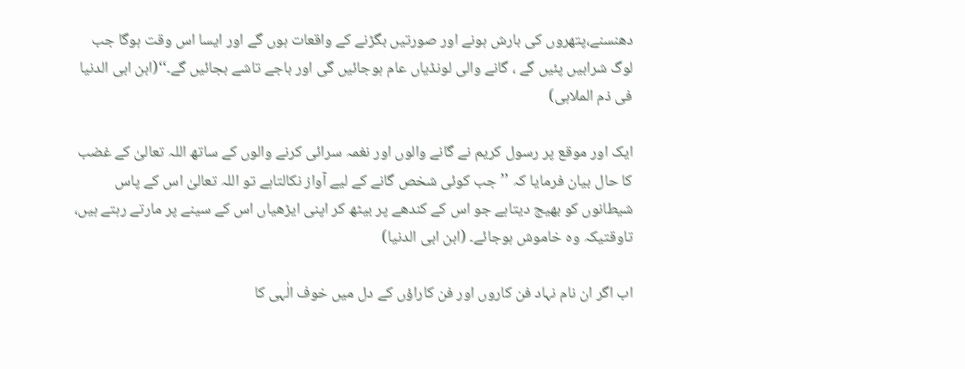دھنسنے،پتھروں کی بارش ہونے اور صورتیں بگڑنے کے واقعات ہوں گے اور ایسا اس وقت ہوگا جب لوگ شرابیں پئیں گے ، گانے والی لونڈیاں عام ہوجائیں گی اور باجے تاشے بجائیں گے۔‘‘(ابن ابی الدنیا فی ذم الملاہی)

ایک اور موقع پر رسول کریم نے گانے والوں اور نغمہ سرائی کرنے والوں کے ساتھ اللہ تعالیٰ کے غضب کا حال بیان فرمایا کہ ’’جب کوئی شخص گانے کے لیے آواز نکالتاہے تو اللہ تعالیٰ اس کے پاس شیطانوں کو بھیج دیتاہے جو اس کے کندھے پر بیٹھ کر اپنی ایڑھیاں اس کے سینے پر مارتے رہتے ہیں، تاوقتیکہ وہ خاموش ہوجائے۔ (ابن ابی الدنیا)

اب اگر ان نام نہاد فن کاروں اور فن کاراؤں کے دل میں خوف الٰہی کا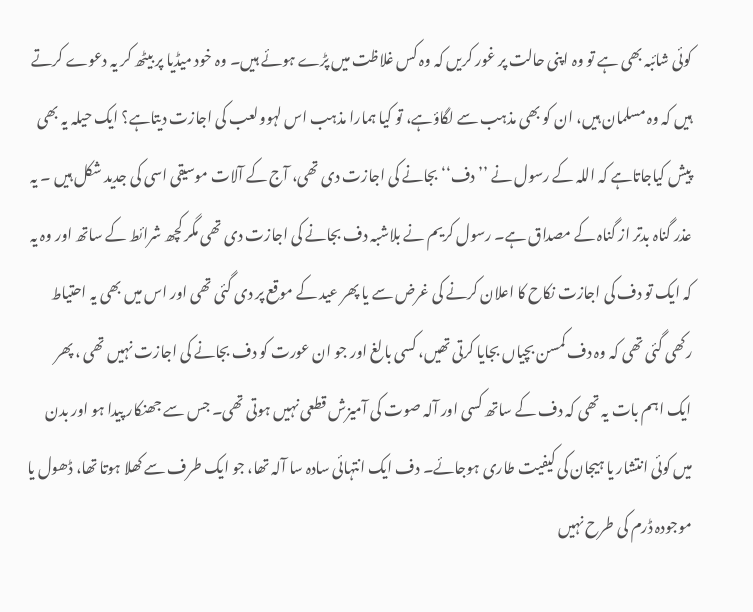کوئی شائبہ بھی ہے تو وہ اپنی حالت پر غور کریں کہ وہ کس غلاظت میں پڑے ہوئے ہیں۔ وہ خود میڈیا پر بیٹھ کر یہ دعوے کرتے ہیں کہ وہ مسلمان ہیں، ان کو بھی مذہب سے لگاؤہے، تو کیا ہمارا مذہب اس لہوولعب کی اجازت دیتاہے؟ ایک حیلہ یہ بھی پیش کیاجاتاہے کہ اللہ کے رسول نے ’’دف‘‘ بجانے کی اجازت دی تھی، آج کے آلات موسیقی اسی کی جدید شکل ہیں ۔ یہ عذر گناہ بدتر از گناہ کے مصداق ہے۔ رسول کریم نے بلاشبہ دف بجانے کی اجازت دی تھی مگر کچھ شرائط کے ساتھ اور وہ یہ کہ ایک تو دف کی اجازت نکاح کا اعلان کرنے کی غرض سے یا پھر عید کے موقع پر دی گئی تھی اور اس میں بھی یہ احتیاط رکھی گئی تھی کہ وہ دف کمسن بچیاں بجایا کرتی تھیں، کسی بالغ اور جو ان عورت کو دف بجانے کی اجازت نہیں تھی ، پھر ایک اہم بات یہ تھی کہ دف کے ساتھ کسی اور آلہ صوت کی آمیزش قطعی نہیں ہوتی تھی۔ جس سے جھنکار پیدا ہو اور بدن میں کوئی انتشار یا ہیجان کی کیفیت طاری ہوجائے۔ دف ایک انتہائی سادہ سا آلہ تھا، جو ایک طرف سے کھلا ہوتا تھا، ڈھول یا موجودہ ڈرم کی طرح نہیں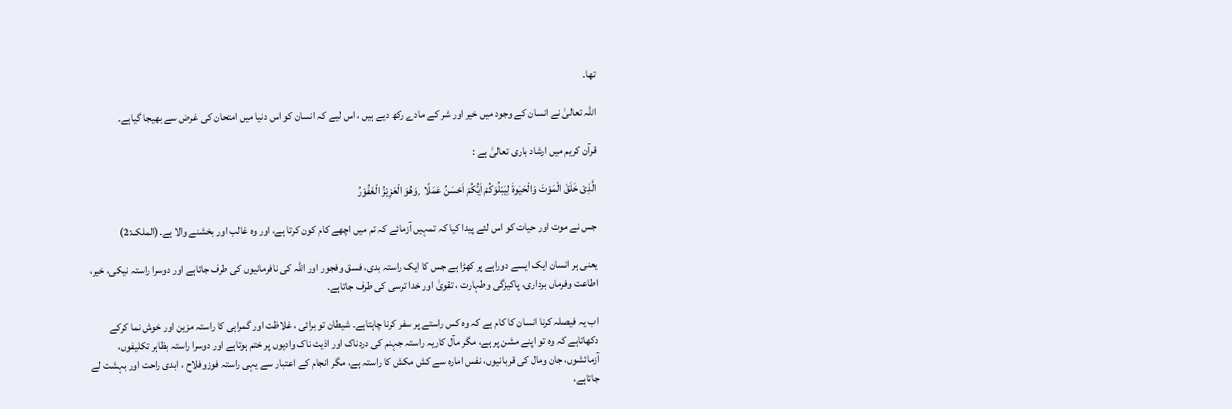تھا۔

اللہ تعالیٰ نے انسان کے وجود میں خیر اور شر کے مادے رکھ دیے ہیں ، اس لیے کہ انسان کو اس دنیا میں امتحان کی غرض سے بھیجا گیاہے۔

قرآن کریم میں ارشاد باری تعالیٰ ہے :

الَّذِیْ خَلَقَ الْمَوْتَ وَالْحَیٰوةَ لِیَبْلُوَكُمْ اَیُّكُمْ اَحْسَنُ عَمَلًا   ۭوَهُوَ الْعَزِیْزُ الْغَفُوْرُ

جس نے موت اور حیات کو اس لئے پیدا کیا کہ تمہیں آزمائے کہ تم میں اچھے کام کون کرتا ہے، اور وہ غالب اور بخشنے والا ہے۔(الملک:2)

یعنی ہر انسان ایک ایسے دوراہے پر کھڑا ہے جس کا ایک راستہ بدی، فسق وفجور اور اللہ کی نافرمانیوں کی طرف جاتاہے اور دوسرا راستہ نیکی، خیر، اطاعت وفرماں برداری، پاکیزگی وطہارت ، تقویٰ اور خدا ترسی کی طرف جاتاہے۔

اب یہ فیصلہ کرنا انسان کا کام ہے کہ وہ کس راستے پر سفر کرنا چاہتاہے۔ شیطان تو برائی ، غلاظت اور گمراہی کا راستہ مزین اور خوش نما کرکے دکھاتاہے کہ وہ تو اپنے مشن پر ہے، مگر مآل کاریہ راستہ جہنم کی دردناک اور اذیت ناک وادیوں پر ختم ہوتاہے اور دوسرا راستہ بظاہر تکلیفوں، آزمائشوں، جان ومال کی قربانیوں، نفس امارہ سے کش مکش کا راستہ ہے، مگر انجام کے اعتبار سے یہی راستہ فوزوفلاح ، ابدی راحت اور بہشت لے جاتاہے،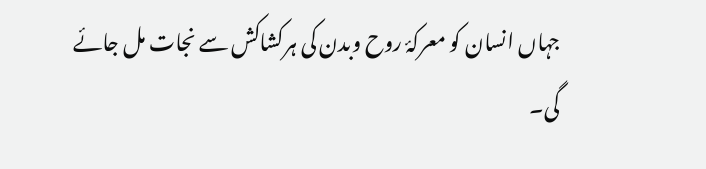جہاں انسان کو معرکۂ روح وبدن کی ہرکشاکش سے نجات مل جائے گی۔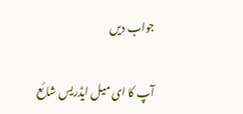جواب دیں

آپ کا ای میل ایڈریس شائع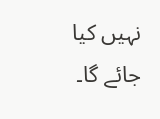نہیں کیا جائے گا۔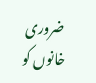ضروری خانوں کو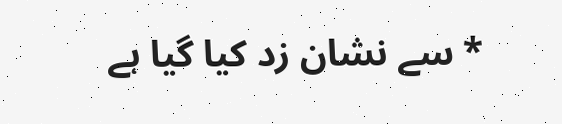* سے نشان زد کیا گیا ہے